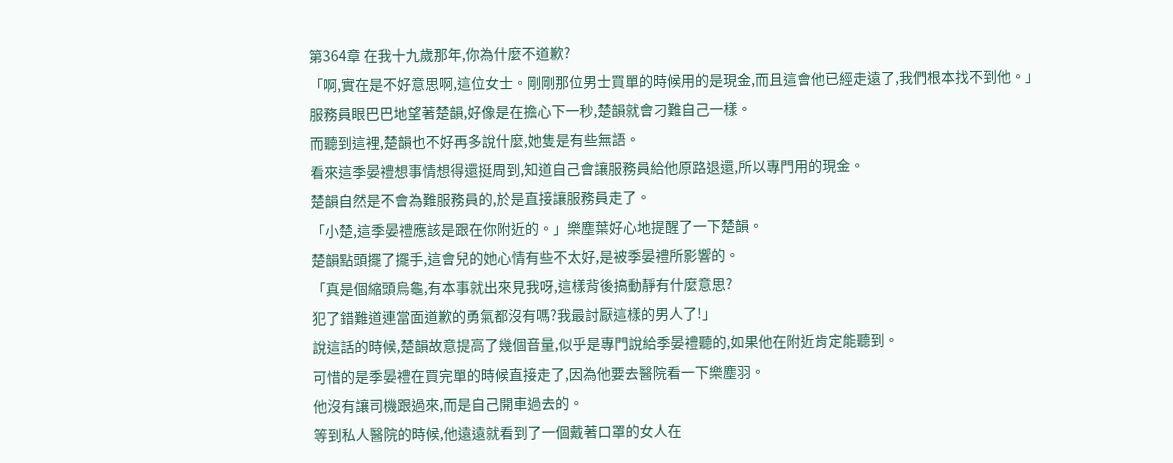第364章 在我十九歲那年,你為什麼不道歉?
「啊,實在是不好意思啊,這位女士。剛剛那位男士買單的時候用的是現金,而且這會他已經走遠了,我們根本找不到他。」
服務員眼巴巴地望著楚韻,好像是在擔心下一秒,楚韻就會刁難自己一樣。
而聽到這裡,楚韻也不好再多說什麼,她隻是有些無語。
看來這季晏禮想事情想得還挺周到,知道自己會讓服務員給他原路退還,所以專門用的現金。
楚韻自然是不會為難服務員的,於是直接讓服務員走了。
「小楚,這季晏禮應該是跟在你附近的。」樂塵葉好心地提醒了一下楚韻。
楚韻點頭擺了擺手,這會兒的她心情有些不太好,是被季晏禮所影響的。
「真是個縮頭烏龜,有本事就出來見我呀,這樣背後搞動靜有什麼意思?
犯了錯難道連當面道歉的勇氣都沒有嗎?我最討厭這樣的男人了!」
說這話的時候,楚韻故意提高了幾個音量,似乎是專門說給季晏禮聽的,如果他在附近肯定能聽到。
可惜的是季晏禮在買完單的時候直接走了,因為他要去醫院看一下樂塵羽。
他沒有讓司機跟過來,而是自己開車過去的。
等到私人醫院的時候,他遠遠就看到了一個戴著口罩的女人在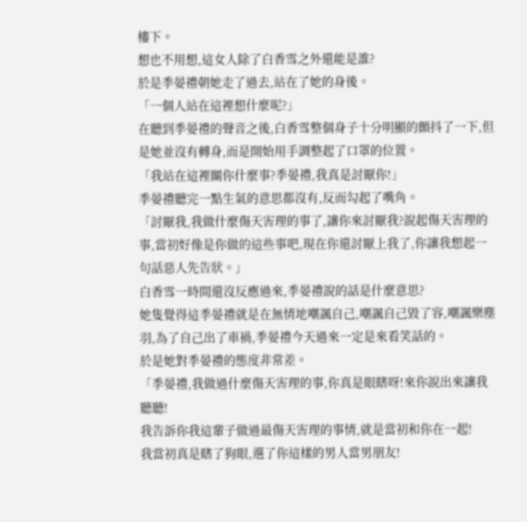樓下。
想也不用想,這女人除了白香雪之外還能是誰?
於是季晏禮朝她走了過去,站在了她的身後。
「一個人站在這裡想什麼呢?」
在聽到季晏禮的聲音之後,白香雪整個身子十分明顯的顫抖了一下,但是她並沒有轉身,而是開始用手調整起了口罩的位置。
「我站在這裡關你什麼事?季晏禮,我真是討厭你!」
季晏禮聽完一點生氣的意思都沒有,反而勾起了嘴角。
「討厭我,我做什麼傷天害理的事了,讓你來討厭我?說起傷天害理的事,當初好像是你做的這些事吧,現在你還討厭上我了,你讓我想起一句話惡人先告狀。」
白香雪一時間還沒反應過來,季晏禮說的話是什麼意思?
她隻覺得這季晏禮就是在無情地嘲諷自己,嘲諷自己毀了容,嘲諷樂塵羽,為了自己出了車禍,季晏禮今天過來一定是來看笑話的。
於是她對季晏禮的態度非常差。
「季晏禮,我做過什麼傷天害理的事,你真是眼瞎呀!來你說出來讓我聽聽!
我告訴你我這輩子做過最傷天害理的事情,就是當初和你在一起!
我當初真是瞎了狗眼,選了你這樣的男人當男朋友!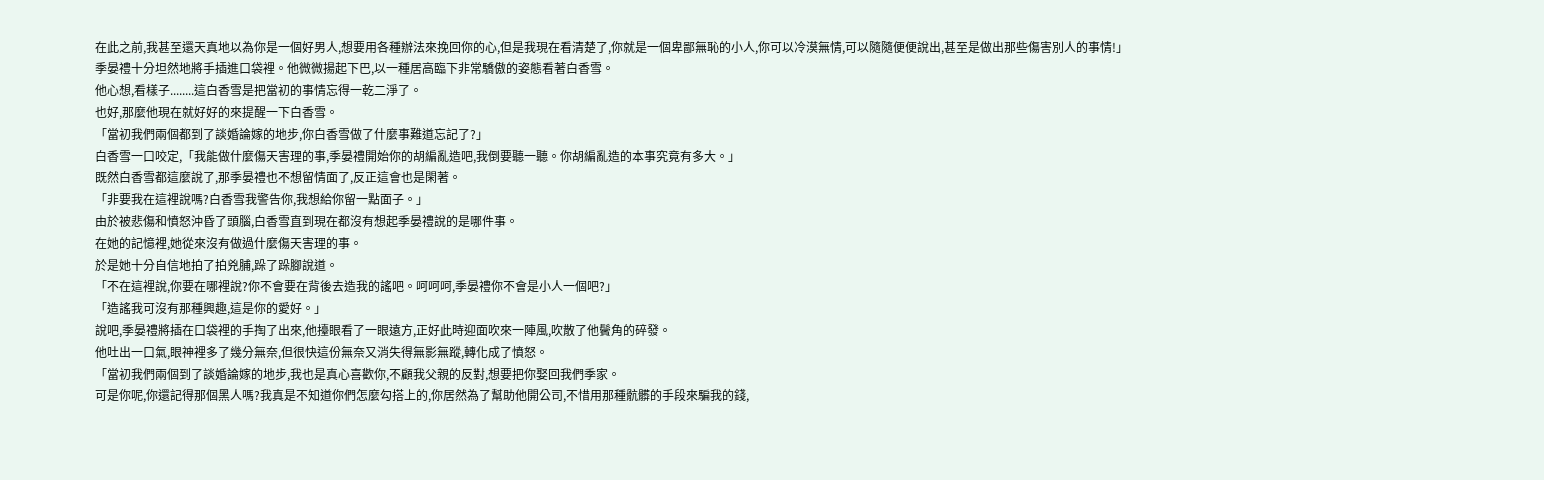在此之前,我甚至還天真地以為你是一個好男人,想要用各種辦法來挽回你的心,但是我現在看清楚了,你就是一個卑鄙無恥的小人,你可以冷漠無情,可以隨隨便便說出,甚至是做出那些傷害別人的事情!」
季晏禮十分坦然地將手插進口袋裡。他微微揚起下巴,以一種居高臨下非常驕傲的姿態看著白香雪。
他心想,看樣子........這白香雪是把當初的事情忘得一乾二淨了。
也好,那麼他現在就好好的來提醒一下白香雪。
「當初我們兩個都到了談婚論嫁的地步,你白香雪做了什麼事難道忘記了?」
白香雪一口咬定,「我能做什麼傷天害理的事,季晏禮開始你的胡編亂造吧,我倒要聽一聽。你胡編亂造的本事究竟有多大。」
既然白香雪都這麼說了,那季晏禮也不想留情面了,反正這會也是閑著。
「非要我在這裡說嗎?白香雪我警告你,我想給你留一點面子。」
由於被悲傷和憤怒沖昏了頭腦,白香雪直到現在都沒有想起季晏禮說的是哪件事。
在她的記憶裡,她從來沒有做過什麼傷天害理的事。
於是她十分自信地拍了拍兇脯,跺了跺腳說道。
「不在這裡說,你要在哪裡說?你不會要在背後去造我的謠吧。呵呵呵,季晏禮你不會是小人一個吧?」
「造謠我可沒有那種興趣,這是你的愛好。」
說吧,季晏禮將插在口袋裡的手掏了出來,他擡眼看了一眼遠方,正好此時迎面吹來一陣風,吹散了他鬢角的碎發。
他吐出一口氣,眼神裡多了幾分無奈,但很快這份無奈又消失得無影無蹤,轉化成了憤怒。
「當初我們兩個到了談婚論嫁的地步,我也是真心喜歡你,不顧我父親的反對,想要把你娶回我們季家。
可是你呢,你還記得那個黑人嗎?我真是不知道你們怎麼勾搭上的,你居然為了幫助他開公司,不惜用那種骯髒的手段來騙我的錢,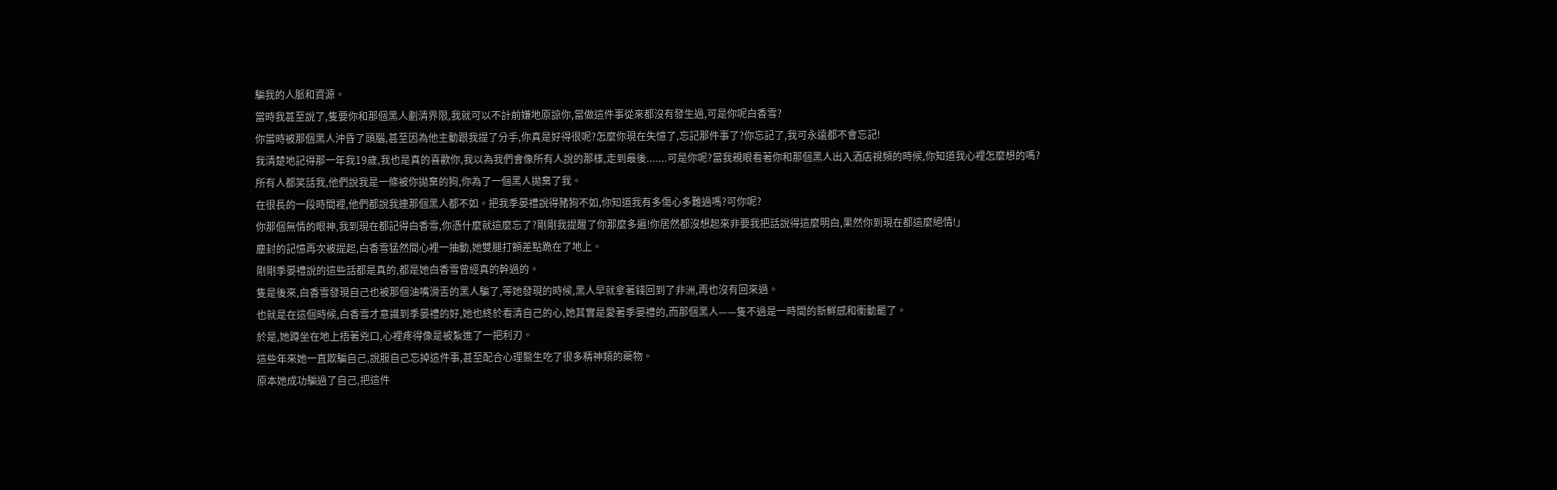騙我的人脈和資源。
當時我甚至說了,隻要你和那個黑人劃清界限,我就可以不計前嫌地原諒你,當做這件事從來都沒有發生過,可是你呢白香雪?
你當時被那個黑人沖昏了頭腦,甚至因為他主動跟我提了分手,你真是好得很呢?怎麼你現在失憶了,忘記那件事了?你忘記了,我可永遠都不會忘記!
我清楚地記得那一年我19歲,我也是真的喜歡你,我以為我們會像所有人說的那樣,走到最後.......可是你呢?當我親眼看著你和那個黑人出入酒店視頻的時候,你知道我心裡怎麼想的嗎?
所有人都笑話我,他們說我是一條被你拋棄的狗,你為了一個黑人拋棄了我。
在很長的一段時間裡,他們都說我連那個黑人都不如。把我季晏禮說得豬狗不如,你知道我有多傷心多難過嗎?可你呢?
你那個無情的眼神,我到現在都記得白香雪,你憑什麼就這麼忘了?剛剛我提醒了你那麼多遍!你居然都沒想起來非要我把話說得這麼明白,果然你到現在都這麼絕情!」
塵封的記憶再次被提起,白香雪猛然間心裡一抽動,她雙腿打顫差點跪在了地上。
剛剛季晏禮說的這些話都是真的,都是她白香雪曾經真的幹過的。
隻是後來,白香雪發現自己也被那個油嘴滑舌的黑人騙了,等她發現的時候,黑人早就拿著錢回到了非洲,再也沒有回來過。
也就是在這個時候,白香雪才意識到季晏禮的好,她也終於看清自己的心,她其實是愛著季晏禮的,而那個黑人——隻不過是一時間的新鮮感和衝動罷了。
於是,她蹲坐在地上捂著兇口,心裡疼得像是被紮進了一把利刃。
這些年來她一直欺騙自己,說服自己忘掉這件事,甚至配合心理醫生吃了很多精神類的藥物。
原本她成功騙過了自己,把這件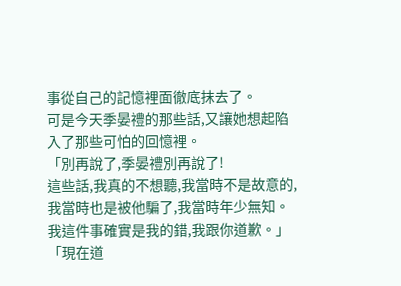事從自己的記憶裡面徹底抹去了。
可是今天季晏禮的那些話,又讓她想起陷入了那些可怕的回憶裡。
「別再說了,季晏禮別再說了!
這些話,我真的不想聽,我當時不是故意的,我當時也是被他騙了,我當時年少無知。我這件事確實是我的錯,我跟你道歉。」
「現在道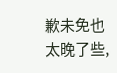歉未免也太晚了些,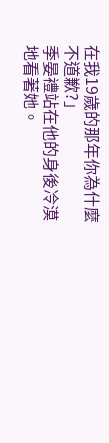在我19歲的那年你為什麼不道歉?」
季晏禮站在他的身後冷漠地看著她。